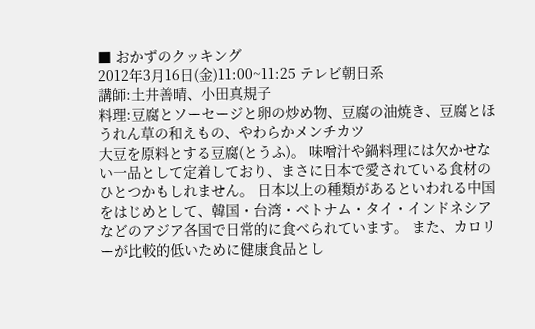■ おかずのクッキング
2012年3月16日(金)11:00~11:25 テレビ朝日系
講師:土井善晴、小田真規子
料理:豆腐とソーセージと卵の炒め物、豆腐の油焼き、豆腐とほうれん草の和えもの、やわらかメンチカツ
大豆を原料とする豆腐(とうふ)。 味噌汁や鍋料理には欠かせない一品として定着しており、まさに日本で愛されている食材のひとつかもしれません。 日本以上の種類があるといわれる中国をはじめとして、韓国・台湾・ベトナム・タイ・インドネシアなどのアジア各国で日常的に食べられています。 また、カロリーが比較的低いために健康食品とし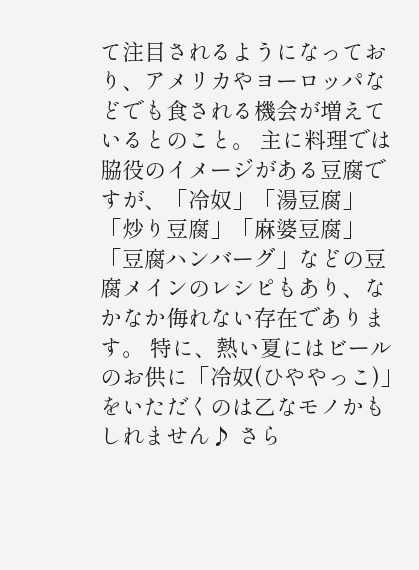て注目されるようになっており、アメリカやヨーロッパなどでも食される機会が増えているとのこと。 主に料理では脇役のイメージがある豆腐ですが、「冷奴」「湯豆腐」「炒り豆腐」「麻婆豆腐」「豆腐ハンバーグ」などの豆腐メインのレシピもあり、なかなか侮れない存在であります。 特に、熱い夏にはビールのお供に「冷奴(ひややっこ)」をいただくのは乙なモノかもしれません♪ さら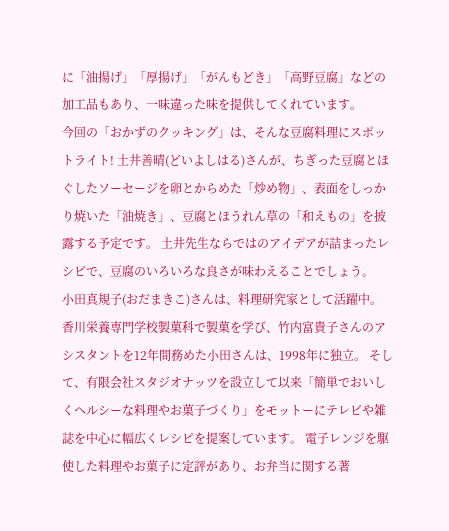に「油揚げ」「厚揚げ」「がんもどき」「高野豆腐」などの加工品もあり、一味違った味を提供してくれています。
今回の「おかずのクッキング」は、そんな豆腐料理にスポットライト! 土井善晴(どいよしはる)さんが、ちぎった豆腐とほぐしたソーセージを卵とからめた「炒め物」、表面をしっかり焼いた「油焼き」、豆腐とほうれん草の「和えもの」を披露する予定です。 土井先生ならではのアイデアが詰まったレシピで、豆腐のいろいろな良さが味わえることでしょう。
小田真規子(おだまきこ)さんは、料理研究家として活躍中。 香川栄養専門学校製菓科で製菓を学び、竹内富貴子さんのアシスタントを12年間務めた小田さんは、1998年に独立。 そして、有限会社スタジオナッツを設立して以来「簡単でおいしくヘルシーな料理やお菓子づくり」をモットーにテレビや雑誌を中心に幅広くレシピを提案しています。 電子レンジを駆使した料理やお菓子に定評があり、お弁当に関する著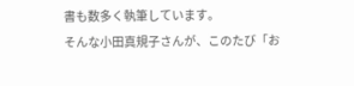書も数多く執筆しています。
そんな小田真規子さんが、このたび「お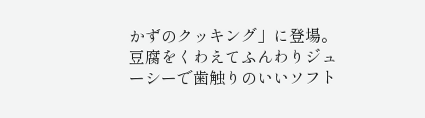かずのクッキング」に登場。 豆腐をくわえてふんわりジューシーで歯触りのいいソフト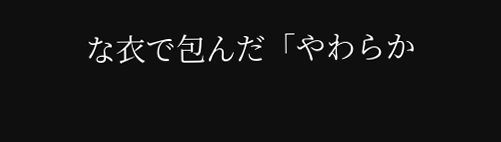な衣で包んだ「やわらか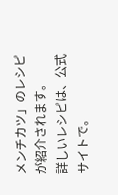メンチカツ」のレシピが紹介されます。
詳しいレシピは、公式サイトで。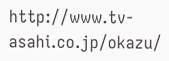http://www.tv-asahi.co.jp/okazu/